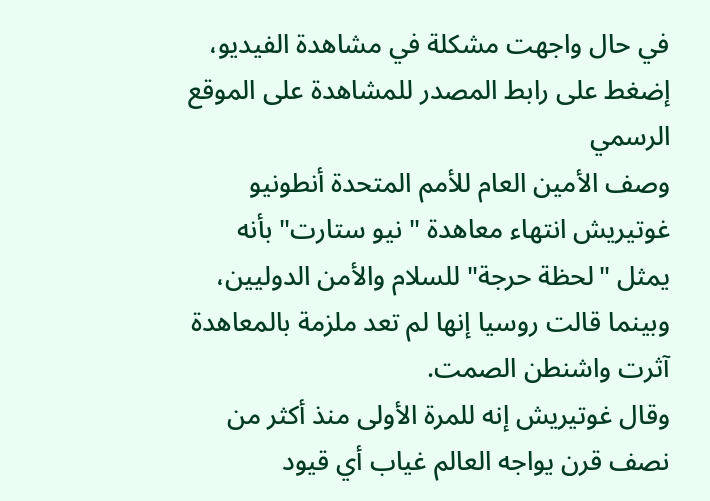في حال واجهت مشكلة في مشاهدة الفيديو، إضغط على رابط المصدر للمشاهدة على الموقع الرسمي
وصف الأمين العام للأمم المتحدة أنطونيو غوتيريش انتهاء معاهدة " نيو ستارت" بأنه يمثل "لحظة حرجة" للسلام والأمن الدوليين، وبينما قالت روسيا إنها لم تعد ملزمة بالمعاهدة آثرت واشنطن الصمت.
وقال غوتيريش إنه للمرة الأولى منذ أكثر من نصف قرن يواجه العالم غياب أي قيود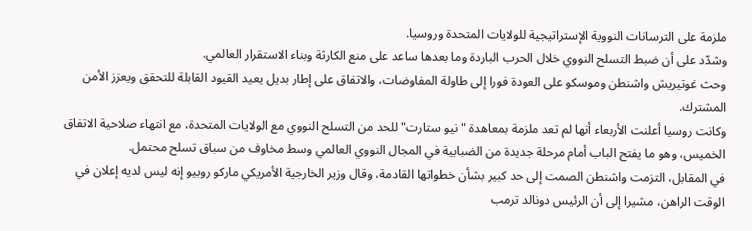ملزمة على الترسانات النووية الإستراتيجية للولايات المتحدة وروسيا.
وشدّد على أن ضبط التسلح النووي خلال الحرب الباردة وما بعدها ساعد على منع الكارثة وبناء الاستقرار العالمي.
وحث غوتيريش واشنطن وموسكو على العودة فورا إلى طاولة المفاوضات، والاتفاق على إطار بديل يعيد القيود القابلة للتحقق ويعزز الأمن المشترك.
وكانت روسيا أعلنت الأربعاء أنها لم تعد ملزمة بمعاهدة "نيو ستارت" للحد من التسلح النووي مع الولايات المتحدة، مع انتهاء صلاحية الاتفاق الخميس، وهو ما يفتح الباب أمام مرحلة جديدة من الضبابية في المجال النووي العالمي وسط مخاوف من سباق تسلح محتمل.
في المقابل، التزمت واشنطن الصمت إلى حد كبير بشأن خطواتها القادمة، وقال وزير الخارجية الأمريكي ماركو روبيو إنه ليس لديه إعلان في الوقت الراهن، مشيرا إلى أن الرئيس دونالد ترمب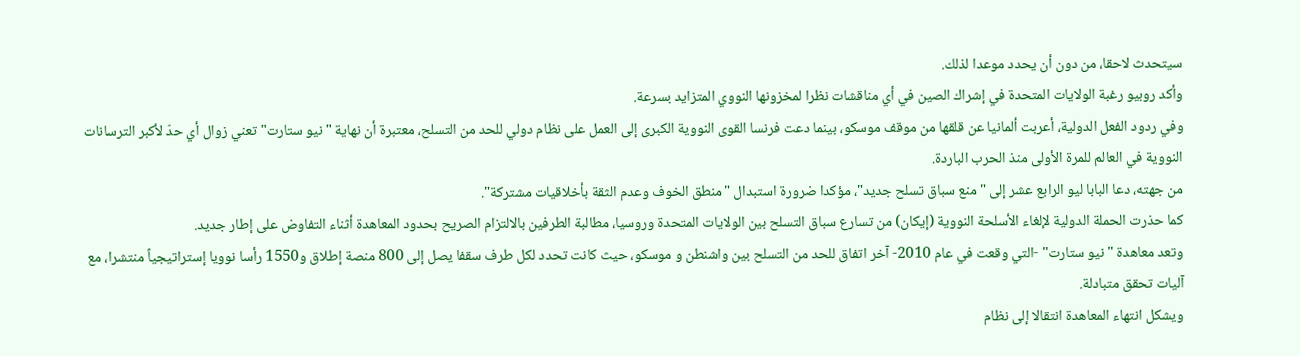سيتحدث لاحقا، من دون أن يحدد موعدا لذلك.
وأكد روبيو رغبة الولايات المتحدة في إشراك الصين في أي مناقشات نظرا لمخزونها النووي المتزايد بسرعة.
وفي ردود الفعل الدولية، أعربت ألمانيا عن قلقها من موقف موسكو، بينما دعت فرنسا القوى النووية الكبرى إلى العمل على نظام دولي للحد من التسلح، معتبرة أن نهاية "نيو ستارت" تعني زوال أي حدّ لأكبر الترسانات النووية في العالم للمرة الأولى منذ الحرب الباردة.
من جهته، دعا البابا ليو الرابع عشر إلى "منع سباق تسلح جديد"، مؤكدا ضرورة استبدال "منطق الخوف وعدم الثقة بأخلاقيات مشتركة".
كما حذرت الحملة الدولية لإلغاء الأسلحة النووية (إيكان) من تسارع سباق التسلح بين الولايات المتحدة وروسيا، مطالبة الطرفين بالالتزام الصريح بحدود المعاهدة أثناء التفاوض على إطار جديد.
وتعد معاهدة "نيو ستارت" -التي وقعت في عام 2010- آخر اتفاق للحد من التسلح بين واشنطن و موسكو، حيث كانت تحدد لكل طرف سقفا يصل إلى 800 منصة إطلاق و1550 رأسا نوويا إستراتيجياً منتشرا، مع آليات تحقق متبادلة.
ويشكل انتهاء المعاهدة انتقالا إلى نظام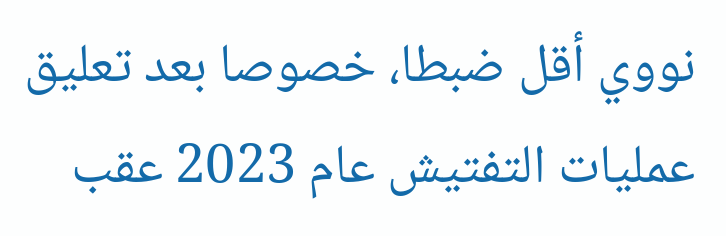نووي أقل ضبطا، خصوصا بعد تعليق عمليات التفتيش عام 2023 عقب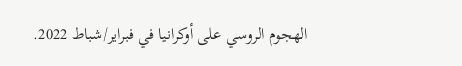الهجوم الروسي على أوكرانيا في فبراير/شباط 2022.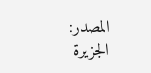المصدر:
الجزيرة